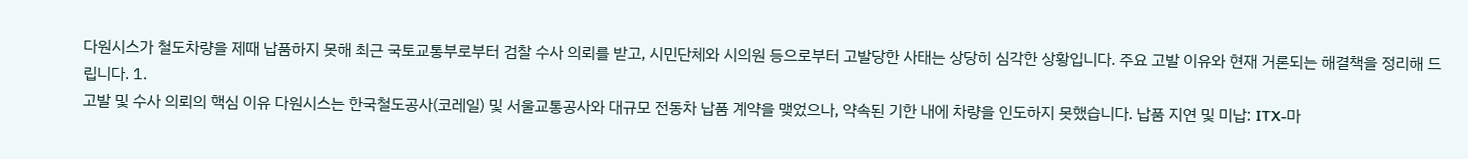다원시스가 철도차량을 제때 납품하지 못해 최근 국토교통부로부터 검찰 수사 의뢰를 받고, 시민단체와 시의원 등으로부터 고발당한 사태는 상당히 심각한 상황입니다. 주요 고발 이유와 현재 거론되는 해결책을 정리해 드립니다. 1.
고발 및 수사 의뢰의 핵심 이유 다원시스는 한국철도공사(코레일) 및 서울교통공사와 대규모 전동차 납품 계약을 맺었으나, 약속된 기한 내에 차량을 인도하지 못했습니다. 납품 지연 및 미납: ITX-마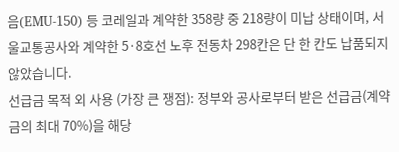음(EMU-150) 등 코레일과 계약한 358량 중 218량이 미납 상태이며, 서울교통공사와 계약한 5·8호선 노후 전동차 298칸은 단 한 칸도 납품되지 않았습니다.
선급금 목적 외 사용 (가장 큰 쟁점): 정부와 공사로부터 받은 선급금(계약금의 최대 70%)을 해당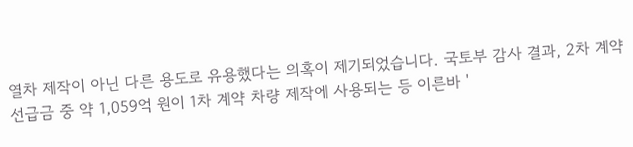열차 제작이 아닌 다른 용도로 유용했다는 의혹이 제기되었습니다. 국토부 감사 결과, 2차 계약 선급금 중 약 1,059억 원이 1차 계약 차량 제작에 사용되는 등 이른바 '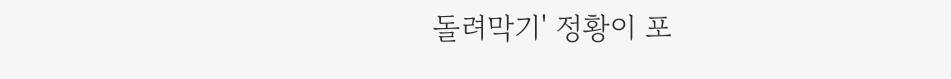돌려막기' 정황이 포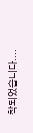착되었습니다....